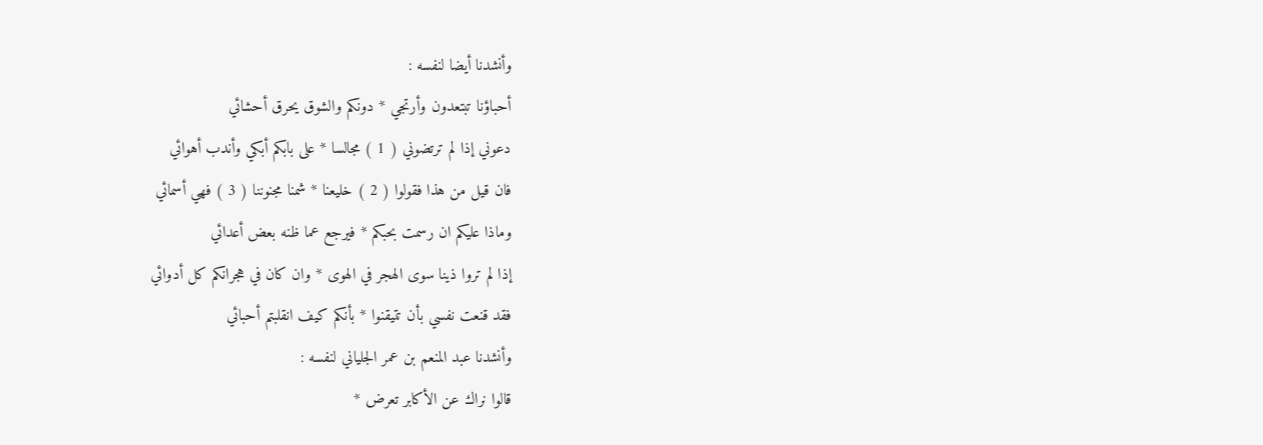وأنشدنا أيضا لنفسه :
أحباؤنا تبتعدون وأرتجي * دونكم والشوق يحرق أحشائي
دعوني إذا لم ترتضوني ( 1 ) مجالسا * على بابكم أبكي وأندب أهوائي
فان قيل من هذا فقولوا ( 2 ) خليعنا * شمنا مجنوننا ( 3 ) فهي أسمائي
وماذا عليكم ان رسمت بحبكم * فيرجع عما ظنه بعض أعدائي
إذا لم تروا ذينا سوى الهجر في الهوى * وان كان في هجرانكم كل أدوائي
فقد قنعت نفسي بأن تتيقنوا * بأنكم كيف انقلبتم أحبائي
وأنشدنا عبد المنعم بن عمر الجلياني لنفسه :
قالوا نراك عن الأكابر تعرض *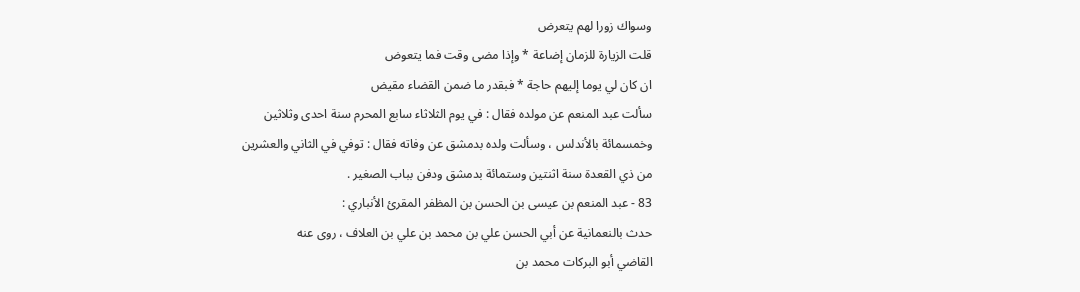وسواك زورا لهم يتعرض
قلت الزيارة للزمان إضاعة * وإذا مضى وقت فما يتعوض
ان كان لي يوما إليهم حاجة * فبقدر ما ضمن القضاء مقيض
سألت عبد المنعم عن مولده فقال : في يوم الثلاثاء سابع المحرم سنة احدى وثلاثين
وخمسمائة بالأندلس ، وسألت ولده بدمشق عن وفاته فقال : توفي في الثاني والعشرين
من ذي القعدة سنة اثنتين وستمائة بدمشق ودفن بباب الصغير .
83 - عبد المنعم بن عيسى بن الحسن بن المظفر المقرئ الأنباري :
حدث بالنعمانية عن أبي الحسن علي بن محمد بن علي بن العلاف ، روى عنه
القاضي أبو البركات محمد بن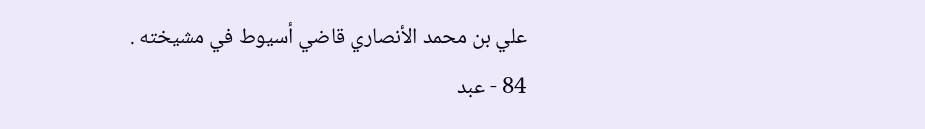علي بن محمد الأنصاري قاضي أسيوط في مشيخته .
84 - عبد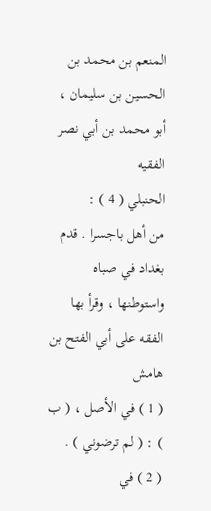المنعم بن محمد بن الحسين بن سليمان ، أبو محمد بن أبي نصر الفقيه
الحنبلي ( 4 ) :
من أهل باجسرا . قدم بغداد في صباه واستوطنها ، وقرأ بها الفقه على أبي الفتح بن
هامش
( 1 ) في الأصل ، ( ب ) : ( لم ترضوني ) .
( 2 ) في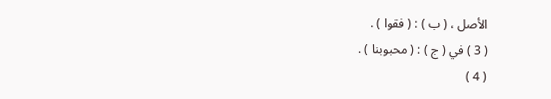الأصل ، ( ب ) : ( فقوا ) .
( 3 ) في ( ج ) : ( محبوبنا ) .
( 4 )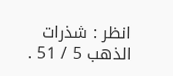انظر : شذرات الذهب 5 / 51 .